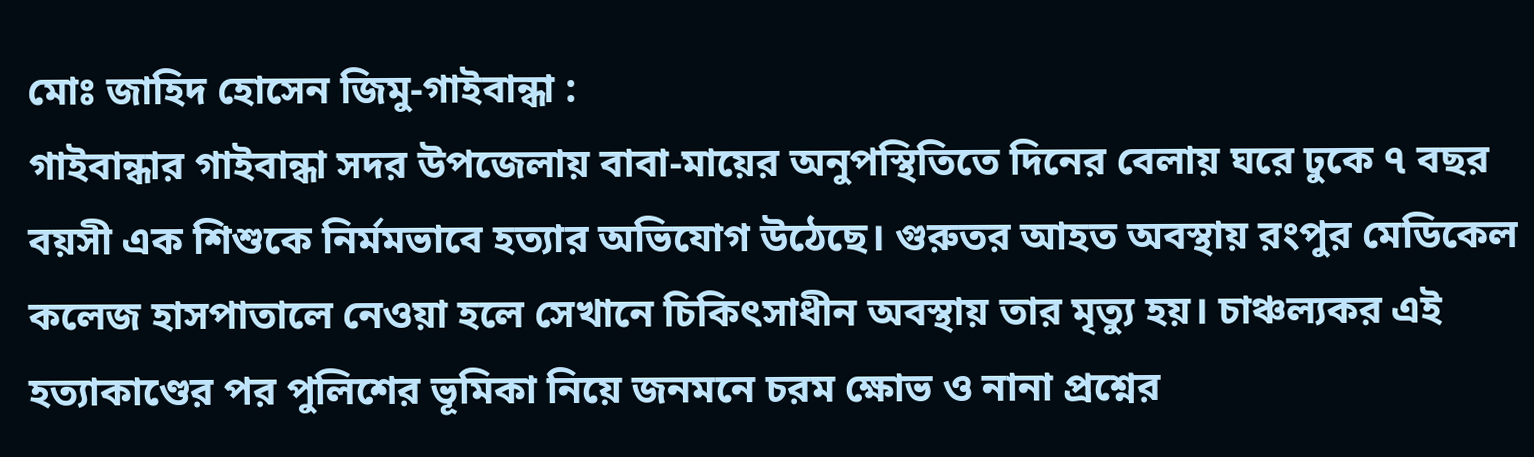মোঃ জাহিদ হোসেন জিমু-গাইবান্ধা :
গাইবান্ধার গাইবান্ধা সদর উপজেলায় বাবা-মায়ের অনুপস্থিতিতে দিনের বেলায় ঘরে ঢুকে ৭ বছর বয়সী এক শিশুকে নির্মমভাবে হত্যার অভিযোগ উঠেছে। গুরুতর আহত অবস্থায় রংপুর মেডিকেল কলেজ হাসপাতালে নেওয়া হলে সেখানে চিকিৎসাধীন অবস্থায় তার মৃত্যু হয়। চাঞ্চল্যকর এই হত্যাকাণ্ডের পর পুলিশের ভূমিকা নিয়ে জনমনে চরম ক্ষোভ ও নানা প্রশ্নের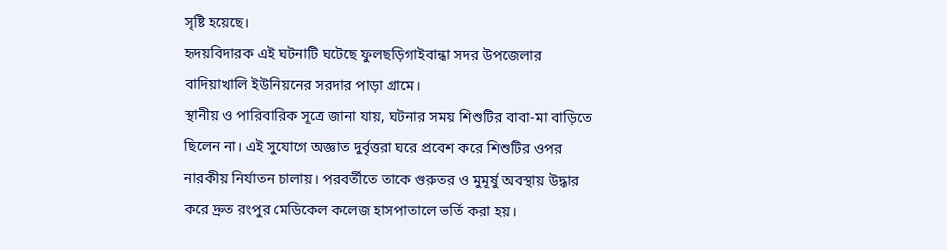সৃষ্টি হয়েছে।
হৃদয়বিদারক এই ঘটনাটি ঘটেছে ফুলছড়িগাইবান্ধা সদর উপজেলার বাদিয়াখালি ইউনিয়নের সরদার পাড়া গ্রামে।
স্থানীয় ও পারিবারিক সূত্রে জানা যায়, ঘটনার সময় শিশুটির বাবা-মা বাড়িতে ছিলেন না। এই সুযোগে অজ্ঞাত দুর্বৃত্তরা ঘরে প্রবেশ করে শিশুটির ওপর নারকীয় নির্যাতন চালায়। পরবর্তীতে তাকে গুরুতর ও মুমূর্ষু অবস্থায় উদ্ধার করে দ্রুত রংপুর মেডিকেল কলেজ হাসপাতালে ভর্তি করা হয়।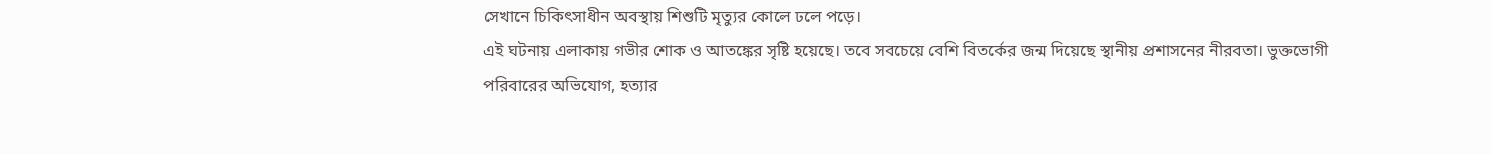সেখানে চিকিৎসাধীন অবস্থায় শিশুটি মৃত্যুর কোলে ঢলে পড়ে।
এই ঘটনায় এলাকায় গভীর শোক ও আতঙ্কের সৃষ্টি হয়েছে। তবে সবচেয়ে বেশি বিতর্কের জন্ম দিয়েছে স্থানীয় প্রশাসনের নীরবতা। ভুক্তভোগী পরিবারের অভিযোগ, হত্যার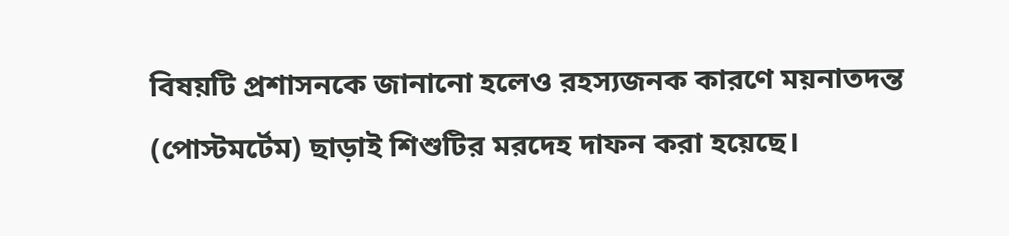বিষয়টি প্রশাসনকে জানানো হলেও রহস্যজনক কারণে ময়নাতদন্ত (পোস্টমর্টেম) ছাড়াই শিশুটির মরদেহ দাফন করা হয়েছে।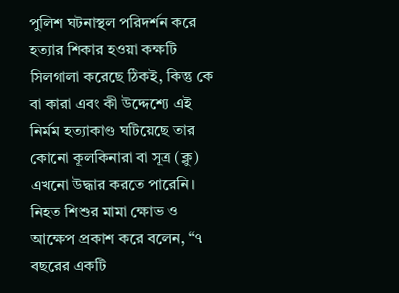পুলিশ ঘটনাস্থল পরিদর্শন করে হত্যার শিকার হওয়া কক্ষটি সিলগালা করেছে ঠিকই, কিন্তু কে বা কারা এবং কী উদ্দেশ্যে এই নির্মম হত্যাকাণ্ড ঘটিয়েছে তার কোনো কূলকিনারা বা সূত্র (ক্লু) এখনো উদ্ধার করতে পারেনি।
নিহত শিশুর মামা ক্ষোভ ও আক্ষেপ প্রকাশ করে বলেন, “৭ বছরের একটি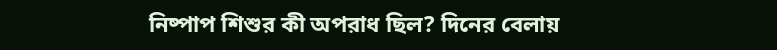নিষ্পাপ শিশুর কী অপরাধ ছিল? দিনের বেলায়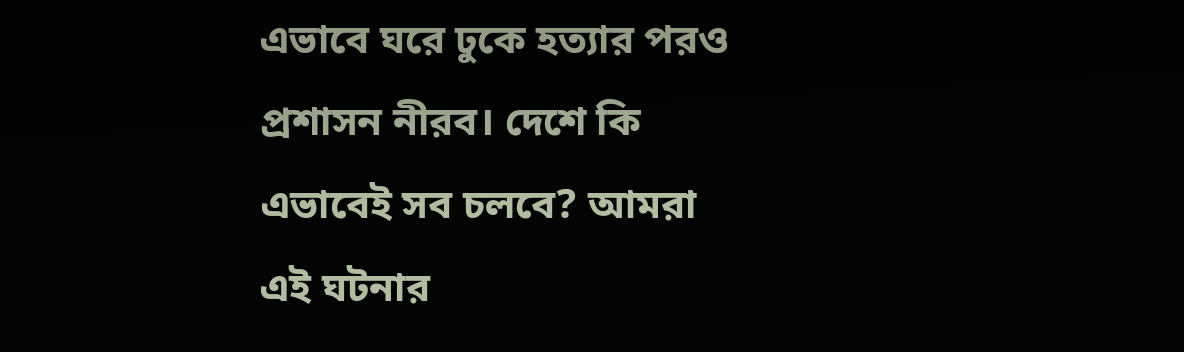এভাবে ঘরে ঢুকে হত্যার পরও প্রশাসন নীরব। দেশে কি এভাবেই সব চলবে? আমরা এই ঘটনার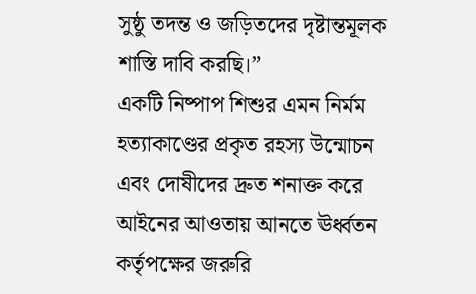সুষ্ঠু তদন্ত ও জড়িতদের দৃষ্টান্তমূলক শাস্তি দাবি করছি।”
একটি নিষ্পাপ শিশুর এমন নির্মম হত্যাকাণ্ডের প্রকৃত রহস্য উন্মোচন এবং দোষীদের দ্রুত শনাক্ত করে আইনের আওতায় আনতে ঊর্ধ্বতন কর্তৃপক্ষের জরুরি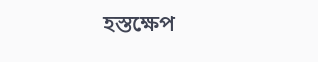হস্তক্ষেপ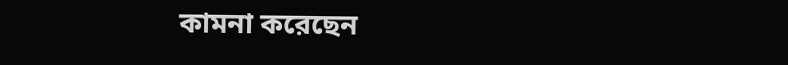কামনা করেছেন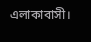এলাকাবাসী।